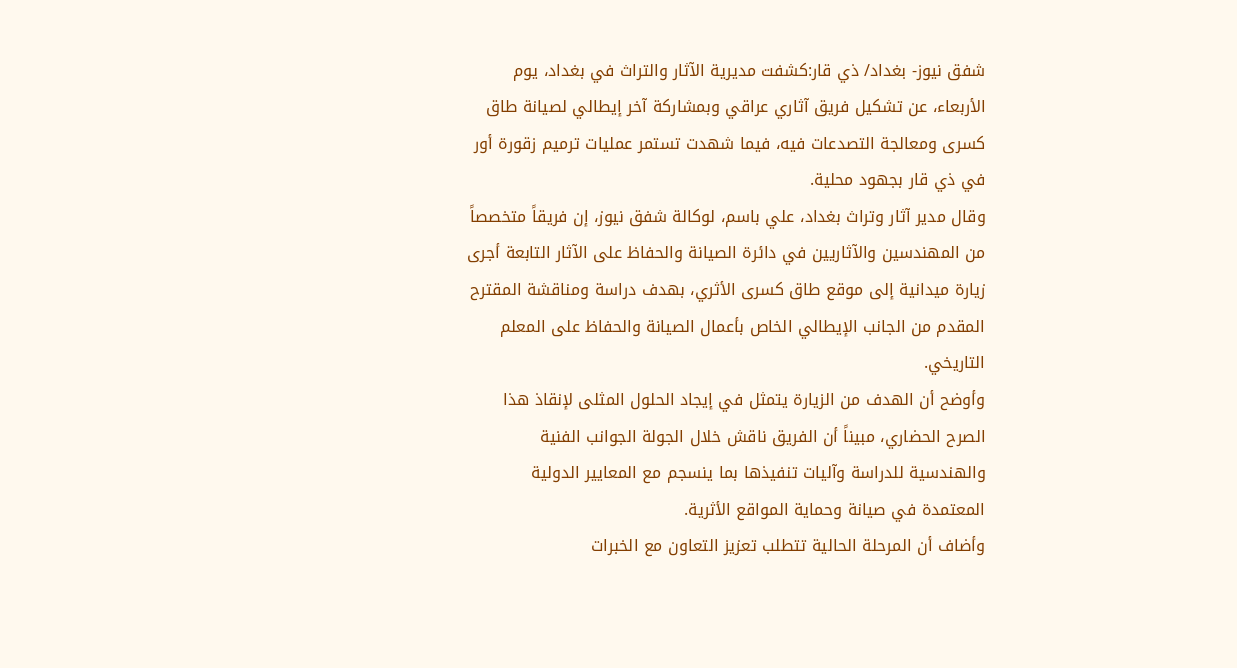شفق نيوز- بغداد/ ذي قار:كشفت مديرية الآثار والتراث في بغداد، يوم الأربعاء، عن تشكيل فريق آثاري عراقي وبمشاركة آخر إيطالي لصيانة طاق كسرى ومعالجة التصدعات فيه، فيما شهدت تستمر عمليات ترميم زقورة أور في ذي قار بجهود محلية.
وقال مدير آثار وتراث بغداد، علي باسم، لوكالة شفق نيوز، إن فريقاً متخصصاً من المهندسين والآثاريين في دائرة الصيانة والحفاظ على الآثار التابعة أجرى زيارة ميدانية إلى موقع طاق كسرى الأثري، بهدف دراسة ومناقشة المقترح المقدم من الجانب الإيطالي الخاص بأعمال الصيانة والحفاظ على المعلم التاريخي.
وأوضح أن الهدف من الزيارة يتمثل في إيجاد الحلول المثلى لإنقاذ هذا الصرح الحضاري، مبيناً أن الفريق ناقش خلال الجولة الجوانب الفنية والهندسية للدراسة وآليات تنفيذها بما ينسجم مع المعايير الدولية المعتمدة في صيانة وحماية المواقع الأثرية.
وأضاف أن المرحلة الحالية تتطلب تعزيز التعاون مع الخبرات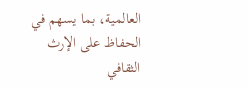العالمية، بما يسهم في الحفاظ على الإرث الثقافي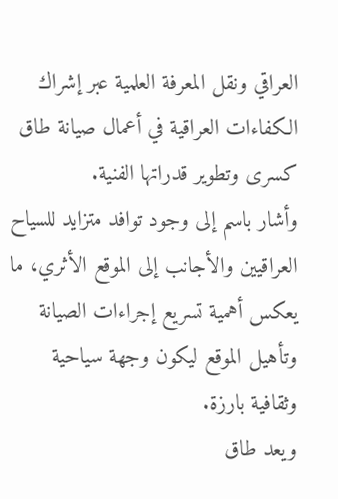العراقي ونقل المعرفة العلمية عبر إشراك الكفاءات العراقية في أعمال صيانة طاق كسرى وتطوير قدراتها الفنية.
وأشار باسم إلى وجود توافد متزايد للسياح العراقيين والأجانب إلى الموقع الأثري، ما يعكس أهمية تسريع إجراءات الصيانة وتأهيل الموقع ليكون وجهة سياحية وثقافية بارزة.
ويعد طاق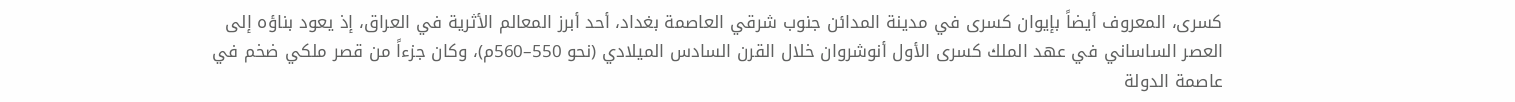كسرى، المعروف أيضاً بإيوان كسرى في مدينة المدائن جنوب شرقي العاصمة بغداد، أحد أبرز المعالم الأثرية في العراق، إذ يعود بناؤه إلى العصر الساساني في عهد الملك كسرى الأول أنوشروان خلال القرن السادس الميلادي (نحو 550–560م)، وكان جزءاً من قصر ملكي ضخم في عاصمة الدولة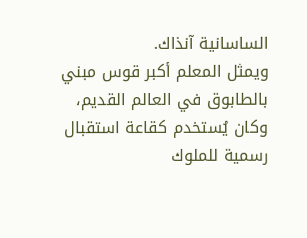الساسانية آنذاك.
ويمثل المعلم أكبر قوس مبني بالطابوق في العالم القديم، وكان يُستخدم كقاعة استقبال رسمية للملوك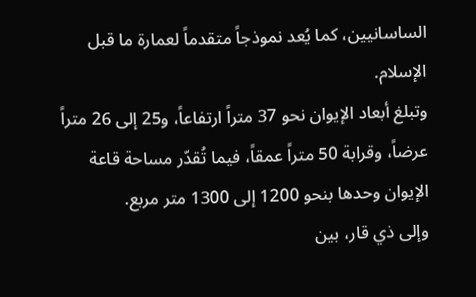الساسانيين، كما يُعد نموذجاً متقدماً لعمارة ما قبل الإسلام.
وتبلغ أبعاد الإيوان نحو 37 متراً ارتفاعاً، و25 إلى 26 متراً عرضاً، وقرابة 50 متراً عمقاً، فيما تُقدّر مساحة قاعة الإيوان وحدها بنحو 1200 إلى 1300 متر مربع.
وإلى ذي قار، بين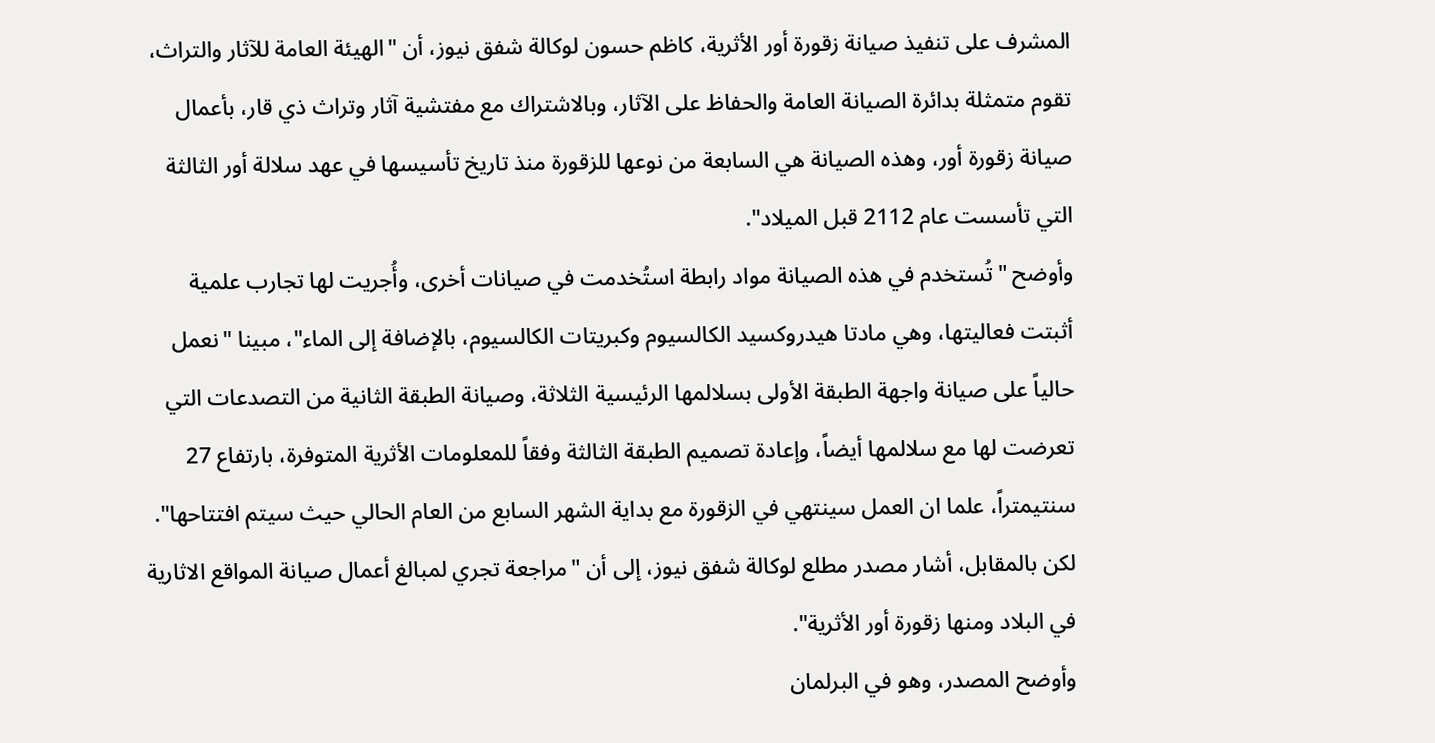المشرف على تنفيذ صيانة زقورة أور الأثرية، كاظم حسون لوكالة شفق نيوز، أن "الهيئة العامة للآثار والتراث، تقوم متمثلة بدائرة الصيانة العامة والحفاظ على الآثار، وبالاشتراك مع مفتشية آثار وتراث ذي قار، بأعمال صيانة زقورة أور، وهذه الصيانة هي السابعة من نوعها للزقورة منذ تاريخ تأسيسها في عهد سلالة أور الثالثة التي تأسست عام 2112 قبل الميلاد".
وأوضح "تُستخدم في هذه الصيانة مواد رابطة استُخدمت في صيانات أخرى، وأُجريت لها تجارب علمية أثبتت فعاليتها، وهي مادتا هيدروكسيد الكالسيوم وكبريتات الكالسيوم، بالإضافة إلى الماء"، مبينا "نعمل حالياً على صيانة واجهة الطبقة الأولى بسلالمها الرئيسية الثلاثة، وصيانة الطبقة الثانية من التصدعات التي تعرضت لها مع سلالمها أيضاً، وإعادة تصميم الطبقة الثالثة وفقاً للمعلومات الأثرية المتوفرة، بارتفاع 27 سنتيمتراً، علما ان العمل سينتهي في الزقورة مع بداية الشهر السابع من العام الحالي حيث سيتم افتتاحها".
لكن بالمقابل، أشار مصدر مطلع لوكالة شفق نيوز، إلى أن "مراجعة تجري لمبالغ أعمال صيانة المواقع الاثارية في البلاد ومنها زقورة أور الأثرية".
وأوضح المصدر، وهو في البرلمان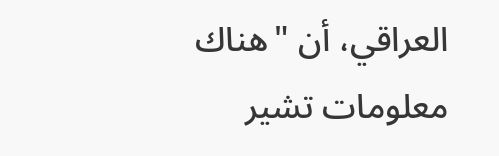العراقي، أن "هناك معلومات تشير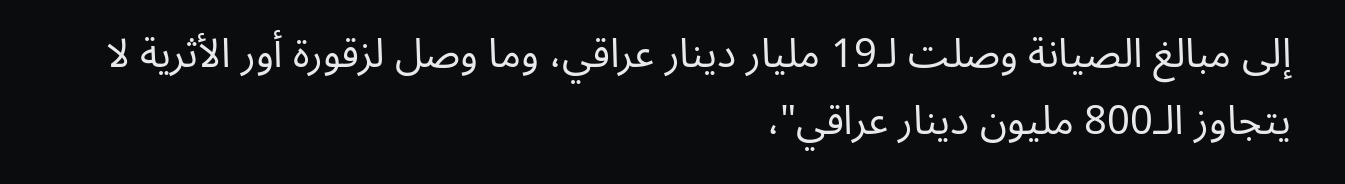إلى مبالغ الصيانة وصلت لـ19 مليار دينار عراقي، وما وصل لزقورة أور الأثرية لا يتجاوز الـ800 مليون دينار عراقي"،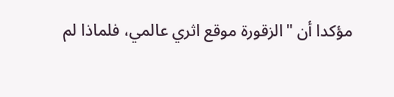مؤكدا أن "الزقورة موقع اثري عالمي، فلماذا لم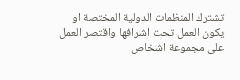تشترك المنظمات الدولية المختصة او يكون العمل تحت اشرافها واقتصر العمل على مجموعة اشخاص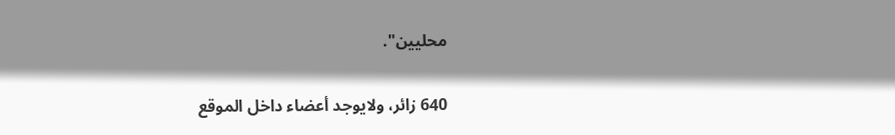محليين".

640 زائر، ولايوجد أعضاء داخل الموقع